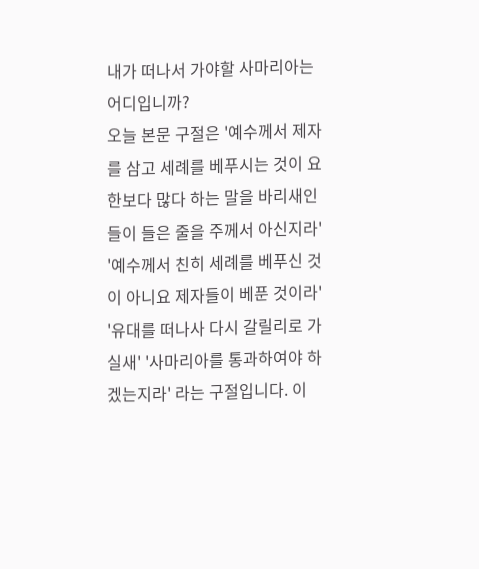내가 떠나서 가야할 사마리아는 어디입니까?
오늘 본문 구절은 '예수께서 제자를 삼고 세례를 베푸시는 것이 요한보다 많다 하는 말을 바리새인들이 들은 줄을 주께서 아신지라' '예수께서 친히 세례를 베푸신 것이 아니요 제자들이 베푼 것이라' '유대를 떠나사 다시 갈릴리로 가실새' '사마리아를 통과하여야 하겠는지라' 라는 구절입니다. 이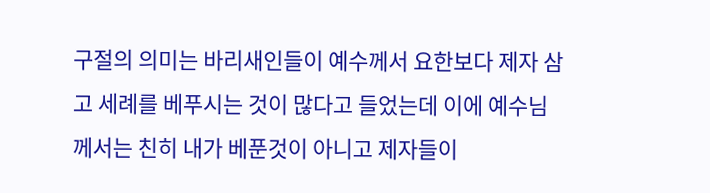구절의 의미는 바리새인들이 예수께서 요한보다 제자 삼고 세례를 베푸시는 것이 많다고 들었는데 이에 예수님께서는 친히 내가 베푼것이 아니고 제자들이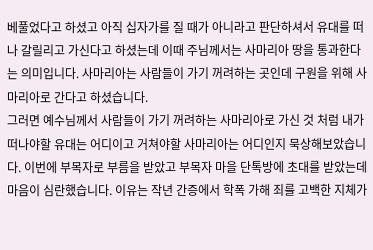베풀었다고 하셨고 아직 십자가를 질 때가 아니라고 판단하셔서 유대를 떠나 갈릴리고 가신다고 하셨는데 이때 주님께서는 사마리아 땅을 통과한다는 의미입니다. 사마리아는 사람들이 가기 꺼려하는 곳인데 구원을 위해 사마리아로 간다고 하셨습니다.
그러면 예수님께서 사람들이 가기 꺼려하는 사마리아로 가신 것 처럼 내가 떠나야할 유대는 어디이고 거쳐야할 사마리아는 어디인지 묵상해보았습니다. 이번에 부목자로 부름을 받았고 부목자 마을 단톡방에 초대를 받았는데 마음이 심란했습니다. 이유는 작년 간증에서 학폭 가해 죄를 고백한 지체가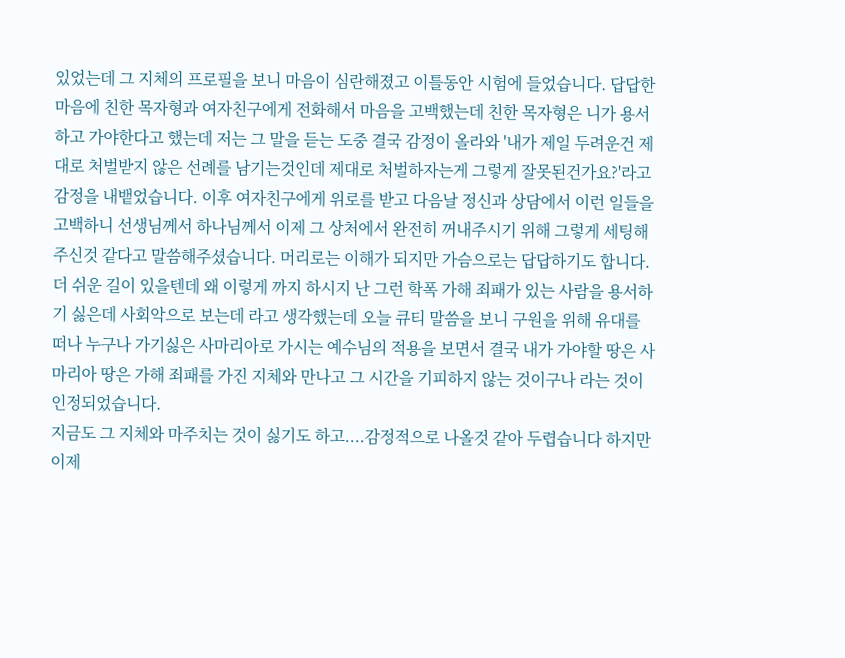있었는데 그 지체의 프로필을 보니 마음이 심란해졌고 이틀동안 시험에 들었습니다. 답답한 마음에 친한 목자형과 여자친구에게 전화해서 마음을 고백했는데 친한 목자형은 니가 용서하고 가야한다고 했는데 저는 그 말을 듣는 도중 결국 감정이 올라와 '내가 제일 두려운건 제대로 처벌받지 않은 선례를 남기는것인데 제대로 처벌하자는게 그렇게 잘못된건가요?'라고 감정을 내뱉었습니다. 이후 여자친구에게 위로를 받고 다음날 정신과 상담에서 이런 일들을 고백하니 선생님께서 하나님께서 이제 그 상처에서 완전히 꺼내주시기 위해 그렇게 세팅해주신것 같다고 말씀해주셨습니다. 머리로는 이해가 되지만 가슴으로는 답답하기도 합니다. 더 쉬운 길이 있을텐데 왜 이렇게 까지 하시지 난 그런 학폭 가해 죄패가 있는 사람을 용서하기 싫은데 사회악으로 보는데 라고 생각했는데 오늘 큐티 말씀을 보니 구원을 위해 유대를 떠나 누구나 가기싫은 사마리아로 가시는 예수님의 적용을 보면서 결국 내가 가야할 땅은 사마리아 땅은 가해 죄패를 가진 지체와 만나고 그 시간을 기피하지 않는 것이구나 라는 것이 인정되었습니다.
지금도 그 지체와 마주치는 것이 싫기도 하고....감정적으로 나올것 같아 두렵습니다 하지만 이제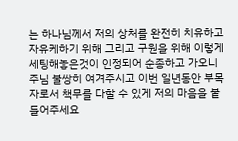는 하나님께서 저의 상처를 완전히 치유하고 자유케하기 위해 그리고 구원을 위해 이렇게 세팅해놓은것이 인정되어 순종하고 가오니 주님 불쌍히 여겨주시고 이번 일년동안 부목자로서 책무를 다할 수 있게 저의 마음을 붙들어주세요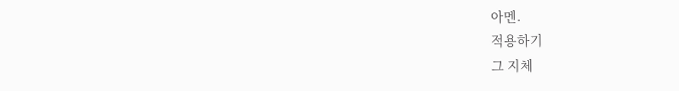아멘.
적용하기
그 지체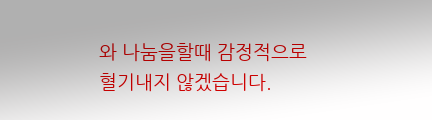와 나눔을할때 감정적으로 혈기내지 않겠습니다.